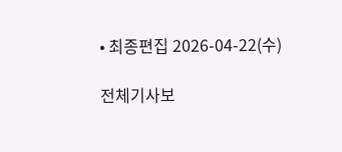• 최종편집 2026-04-22(수)

전체기사보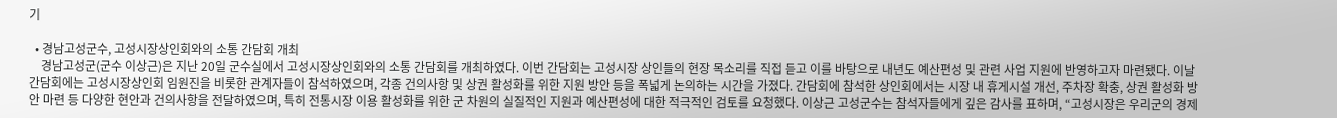기

  • 경남고성군수, 고성시장상인회와의 소통 간담회 개최
    경남고성군(군수 이상근)은 지난 20일 군수실에서 고성시장상인회와의 소통 간담회를 개최하였다. 이번 간담회는 고성시장 상인들의 현장 목소리를 직접 듣고 이를 바탕으로 내년도 예산편성 및 관련 사업 지원에 반영하고자 마련됐다. 이날 간담회에는 고성시장상인회 임원진을 비롯한 관계자들이 참석하였으며, 각종 건의사항 및 상권 활성화를 위한 지원 방안 등을 폭넓게 논의하는 시간을 가졌다. 간담회에 참석한 상인회에서는 시장 내 휴게시설 개선, 주차장 확충, 상권 활성화 방안 마련 등 다양한 현안과 건의사항을 전달하였으며, 특히 전통시장 이용 활성화를 위한 군 차원의 실질적인 지원과 예산편성에 대한 적극적인 검토를 요청했다. 이상근 고성군수는 참석자들에게 깊은 감사를 표하며, “고성시장은 우리군의 경제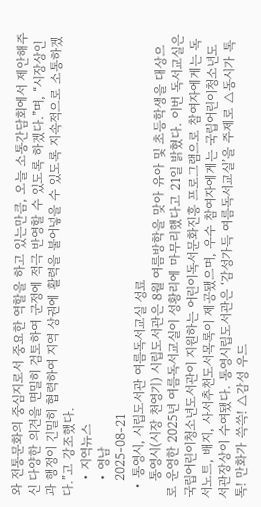와 전통문화의 중심지로서 중요한 역할을 하고 있는만큼, 오늘 소통간담회에서 제안해주신 다양한 의견을 면밀히 검토하여 군정에 적극 반영할 수 있도록 하겠다.”며, “시장상인과 행정이 긴밀히 협력하여 지역 상권에 활력을 불어넣을 수 있도록 지속적으로 소통하겠다.”고 강조했다.
    • 지역뉴스
    • 영남
    2025-08-21
  • 통영시, 시립도서관 여름독서교실 성료
    통영시(시장 천영기) 시립도서관은 8월 여름방학을 맞아 유아 및 초등학생을 대상으로 운영한 2025년 여름독서교실이 성황리에 마무리했다고 21일 밝혔다. 이번 독서교실은 국립어린이청소년도서관이 지원하는 어린이독서문화진흥 프로그램으로 참여자에게는 독서노트, 배지, 사서추천도서목록이 제공됐으며, 우수 참여자에게는 국립어린이청소년도서관장상이 수여됐다. 통영시립도서관은 ‘감성가득 여름독서교실’을 주제로 △동시가 톡톡! 만화가 쓱쓱! △감성 우드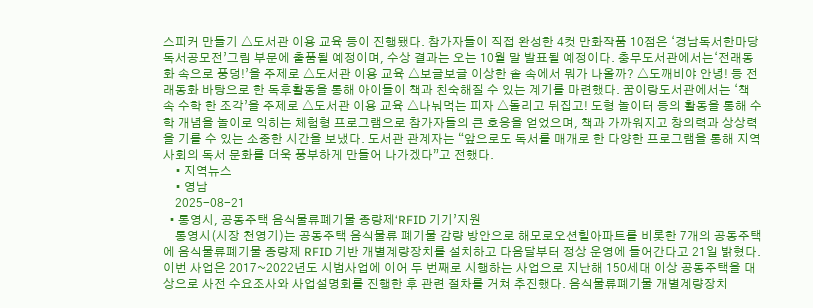스피커 만들기 △도서관 이용 교육 등이 진행됐다. 참가자들이 직접 완성한 4컷 만화작품 10점은 ‘경남독서한마당 독서공모전’그림 부문에 출품될 예정이며, 수상 결과는 오는 10월 말 발표될 예정이다. 충무도서관에서는‘전래동화 속으로 풍덩!’을 주제로 △도서관 이용 교육 △보글보글 이상한 솥 속에서 뭐가 나올까? △도깨비야 안녕! 등 전래동화 바탕으로 한 독후활동을 통해 아이들이 책과 친숙해질 수 있는 계기를 마련했다. 꿈이랑도서관에서는 ‘책 속 수학 한 조각’을 주제로 △도서관 이용 교육 △나눠먹는 피자 △돌리고 뒤집고! 도형 놀이터 등의 활동을 통해 수학 개념을 놀이로 익히는 체험형 프로그램으로 참가자들의 큰 호응을 얻었으며, 책과 가까워지고 창의력과 상상력을 기를 수 있는 소중한 시간을 보냈다. 도서관 관계자는 “앞으로도 독서를 매개로 한 다양한 프로그램을 통해 지역 사회의 독서 문화를 더욱 풍부하게 만들어 나가겠다”고 전했다.
    • 지역뉴스
    • 영남
    2025-08-21
  • 통영시, 공동주택 음식물류폐기물 종량제‘RFID 기기’지원
    통영시(시장 천영기)는 공동주택 음식물류 폐기물 감량 방안으로 해모로오션힐아파트를 비롯한 7개의 공동주택에 음식물류폐기물 종량제 RFID 기반 개별계량장치를 설치하고 다음달부터 정상 운영에 들어간다고 21일 밝혔다. 이번 사업은 2017~2022년도 시범사업에 이어 두 번째로 시행하는 사업으로 지난해 150세대 이상 공동주택을 대상으로 사전 수요조사와 사업설명회를 진행한 후 관련 절차를 거쳐 추진했다. 음식물류폐기물 개별계량장치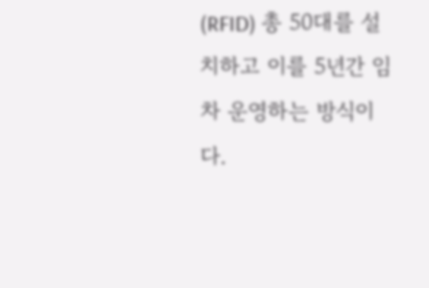(RFID) 총 50대를 설치하고 이를 5년간 임차 운영하는 방식이다.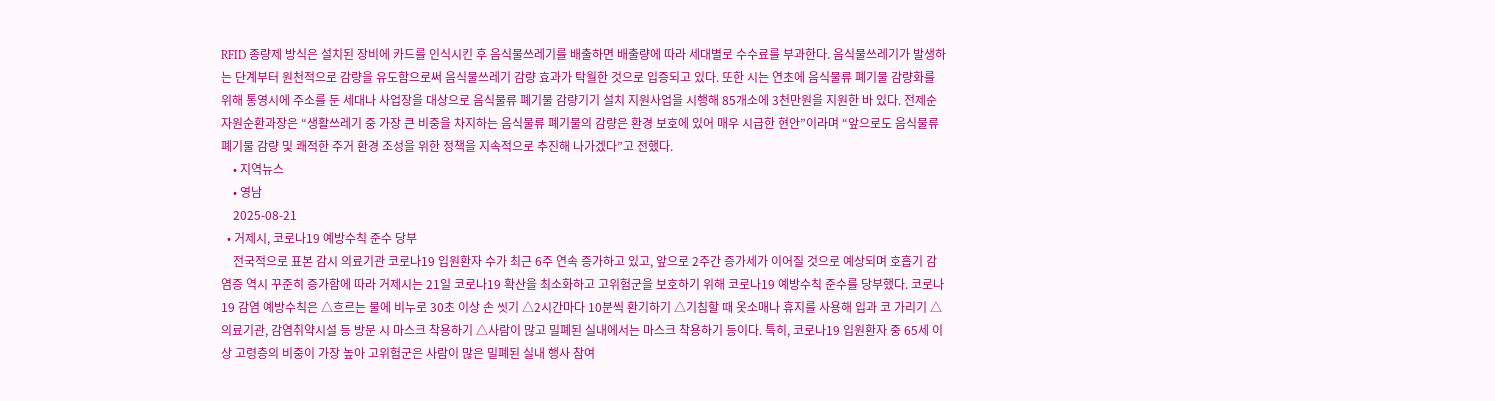RFID 종량제 방식은 설치된 장비에 카드를 인식시킨 후 음식물쓰레기를 배출하면 배출량에 따라 세대별로 수수료를 부과한다. 음식물쓰레기가 발생하는 단계부터 원천적으로 감량을 유도함으로써 음식물쓰레기 감량 효과가 탁월한 것으로 입증되고 있다. 또한 시는 연초에 음식물류 폐기물 감량화를 위해 통영시에 주소를 둔 세대나 사업장을 대상으로 음식물류 폐기물 감량기기 설치 지원사업을 시행해 85개소에 3천만원을 지원한 바 있다. 전제순 자원순환과장은 “생활쓰레기 중 가장 큰 비중을 차지하는 음식물류 폐기물의 감량은 환경 보호에 있어 매우 시급한 현안”이라며 “앞으로도 음식물류 폐기물 감량 및 쾌적한 주거 환경 조성을 위한 정책을 지속적으로 추진해 나가겠다”고 전했다.
    • 지역뉴스
    • 영남
    2025-08-21
  • 거제시, 코로나19 예방수칙 준수 당부
    전국적으로 표본 감시 의료기관 코로나19 입원환자 수가 최근 6주 연속 증가하고 있고, 앞으로 2주간 증가세가 이어질 것으로 예상되며 호흡기 감염증 역시 꾸준히 증가함에 따라 거제시는 21일 코로나19 확산을 최소화하고 고위험군을 보호하기 위해 코로나19 예방수칙 준수를 당부했다. 코로나19 감염 예방수칙은 △흐르는 물에 비누로 30초 이상 손 씻기 △2시간마다 10분씩 환기하기 △기침할 때 옷소매나 휴지를 사용해 입과 코 가리기 △의료기관, 감염취약시설 등 방문 시 마스크 착용하기 △사람이 많고 밀폐된 실내에서는 마스크 착용하기 등이다. 특히, 코로나19 입원환자 중 65세 이상 고령층의 비중이 가장 높아 고위험군은 사람이 많은 밀폐된 실내 행사 참여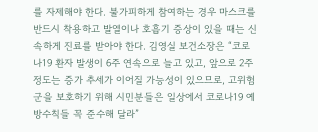를 자제해야 한다. 불가피하게 참여하는 경우 마스크를 반드시 착용하고 발열이나 호흡기 증상이 있을 때는 신속하게 진료를 받아야 한다. 김영실 보건소장은 “코로나19 환자 발생이 6주 연속으로 늘고 있고, 앞으로 2주 정도는 증가 추세가 이어질 가능성이 있으므로, 고위험군을 보호하기 위해 시민분들은 일상에서 코로나19 예방수칙들 꼭 준수해 달라”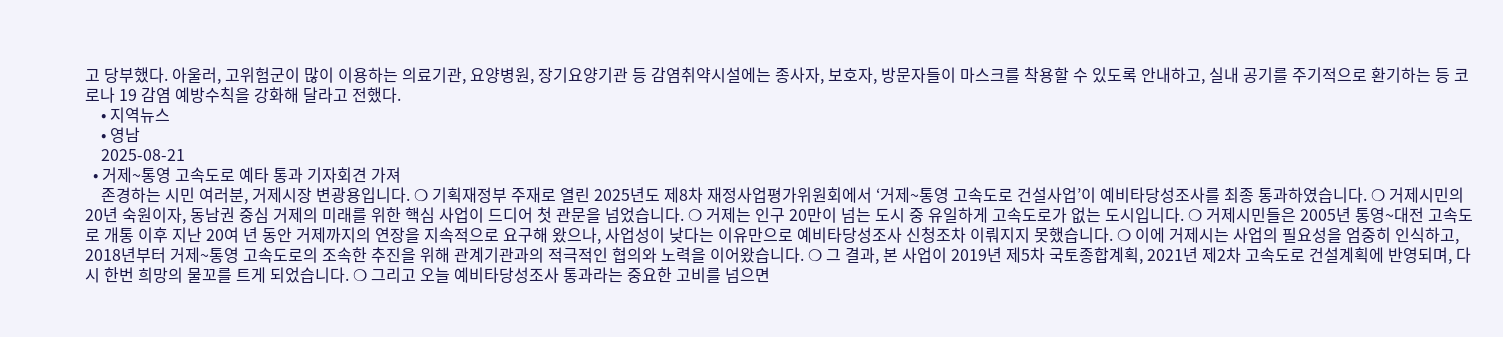고 당부했다. 아울러, 고위험군이 많이 이용하는 의료기관, 요양병원, 장기요양기관 등 감염취약시설에는 종사자, 보호자, 방문자들이 마스크를 착용할 수 있도록 안내하고, 실내 공기를 주기적으로 환기하는 등 코로나 19 감염 예방수칙을 강화해 달라고 전했다.
    • 지역뉴스
    • 영남
    2025-08-21
  • 거제~통영 고속도로 예타 통과 기자회견 가져
    존경하는 시민 여러분, 거제시장 변광용입니다. ❍ 기획재정부 주재로 열린 2025년도 제8차 재정사업평가위원회에서 ‘거제~통영 고속도로 건설사업’이 예비타당성조사를 최종 통과하였습니다. ❍ 거제시민의 20년 숙원이자, 동남권 중심 거제의 미래를 위한 핵심 사업이 드디어 첫 관문을 넘었습니다. ❍ 거제는 인구 20만이 넘는 도시 중 유일하게 고속도로가 없는 도시입니다. ❍ 거제시민들은 2005년 통영~대전 고속도로 개통 이후 지난 20여 년 동안 거제까지의 연장을 지속적으로 요구해 왔으나, 사업성이 낮다는 이유만으로 예비타당성조사 신청조차 이뤄지지 못했습니다. ❍ 이에 거제시는 사업의 필요성을 엄중히 인식하고, 2018년부터 거제~통영 고속도로의 조속한 추진을 위해 관계기관과의 적극적인 협의와 노력을 이어왔습니다. ❍ 그 결과, 본 사업이 2019년 제5차 국토종합계획, 2021년 제2차 고속도로 건설계획에 반영되며, 다시 한번 희망의 물꼬를 트게 되었습니다. ❍ 그리고 오늘 예비타당성조사 통과라는 중요한 고비를 넘으면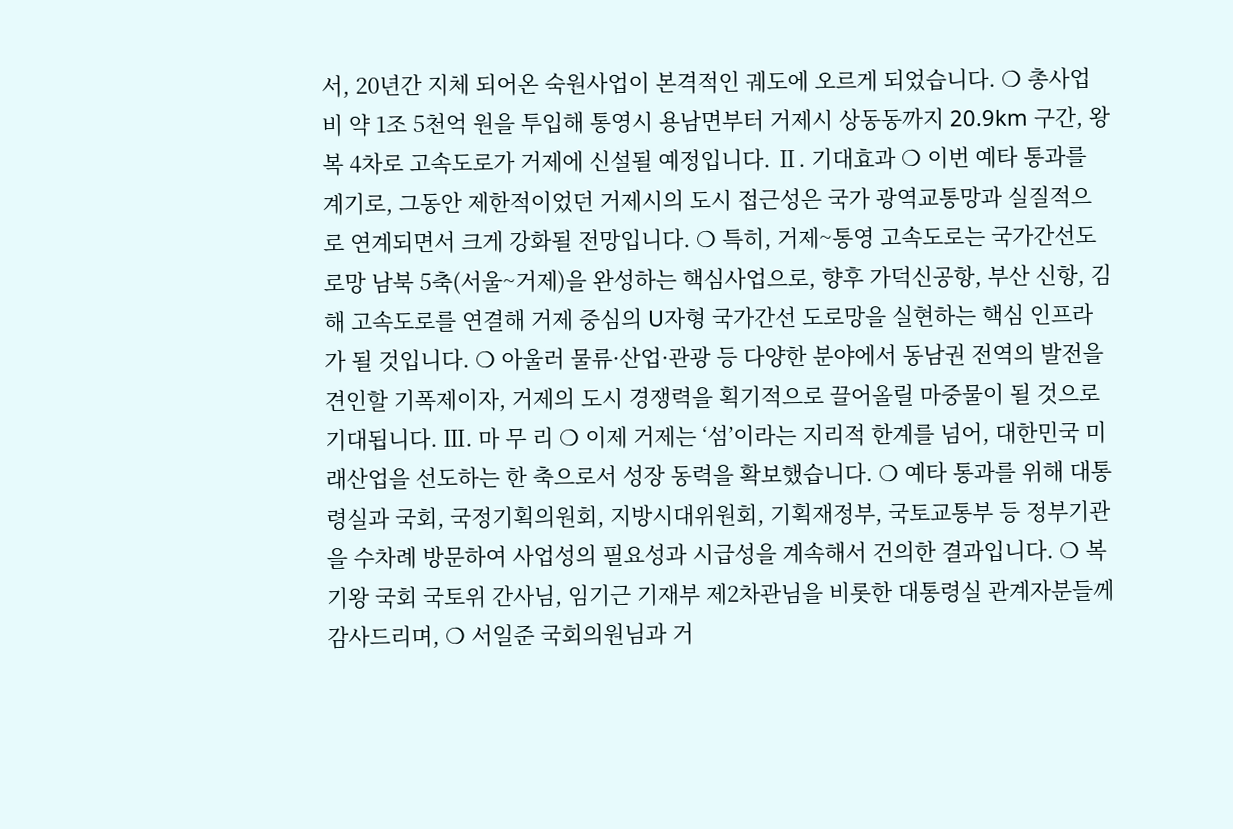서, 20년간 지체 되어온 숙원사업이 본격적인 궤도에 오르게 되었습니다. ❍ 총사업비 약 1조 5천억 원을 투입해 통영시 용남면부터 거제시 상동동까지 20.9km 구간, 왕복 4차로 고속도로가 거제에 신설될 예정입니다. Ⅱ. 기대효과 ❍ 이번 예타 통과를 계기로, 그동안 제한적이었던 거제시의 도시 접근성은 국가 광역교통망과 실질적으로 연계되면서 크게 강화될 전망입니다. ❍ 특히, 거제~통영 고속도로는 국가간선도로망 남북 5축(서울~거제)을 완성하는 핵심사업으로, 향후 가덕신공항, 부산 신항, 김해 고속도로를 연결해 거제 중심의 U자형 국가간선 도로망을 실현하는 핵심 인프라가 될 것입니다. ❍ 아울러 물류·산업·관광 등 다양한 분야에서 동남권 전역의 발전을 견인할 기폭제이자, 거제의 도시 경쟁력을 획기적으로 끌어올릴 마중물이 될 것으로 기대됩니다. Ⅲ. 마 무 리 ❍ 이제 거제는 ‘섬’이라는 지리적 한계를 넘어, 대한민국 미래산업을 선도하는 한 축으로서 성장 동력을 확보했습니다. ❍ 예타 통과를 위해 대통령실과 국회, 국정기획의원회, 지방시대위원회, 기획재정부, 국토교통부 등 정부기관을 수차례 방문하여 사업성의 필요성과 시급성을 계속해서 건의한 결과입니다. ❍ 복기왕 국회 국토위 간사님, 임기근 기재부 제2차관님을 비롯한 대통령실 관계자분들께 감사드리며, ❍ 서일준 국회의원님과 거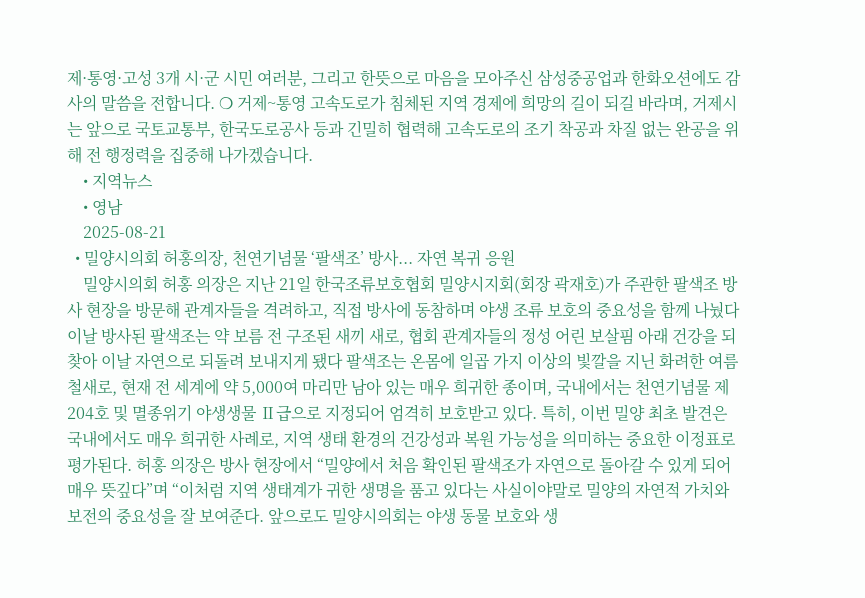제·통영·고성 3개 시·군 시민 여러분, 그리고 한뜻으로 마음을 모아주신 삼성중공업과 한화오션에도 감사의 말씀을 전합니다. ❍ 거제~통영 고속도로가 침체된 지역 경제에 희망의 길이 되길 바라며, 거제시는 앞으로 국토교통부, 한국도로공사 등과 긴밀히 협력해 고속도로의 조기 착공과 차질 없는 완공을 위해 전 행정력을 집중해 나가겠습니다.
    • 지역뉴스
    • 영남
    2025-08-21
  • 밀양시의회 허홍의장, 천연기념물 ‘팔색조’ 방사... 자연 복귀 응원
    밀양시의회 허홍 의장은 지난 21일 한국조류보호협회 밀양시지회(회장 곽재호)가 주관한 팔색조 방사 현장을 방문해 관계자들을 격려하고, 직접 방사에 동참하며 야생 조류 보호의 중요성을 함께 나눴다 이날 방사된 팔색조는 약 보름 전 구조된 새끼 새로, 협회 관계자들의 정성 어린 보살핌 아래 건강을 되찾아 이날 자연으로 되돌려 보내지게 됐다 팔색조는 온몸에 일곱 가지 이상의 빛깔을 지닌 화려한 여름철새로, 현재 전 세계에 약 5,000여 마리만 남아 있는 매우 희귀한 종이며, 국내에서는 천연기념물 제204호 및 멸종위기 야생생물 Ⅱ급으로 지정되어 엄격히 보호받고 있다. 특히, 이번 밀양 최초 발견은 국내에서도 매우 희귀한 사례로, 지역 생태 환경의 건강성과 복원 가능성을 의미하는 중요한 이정표로 평가된다. 허홍 의장은 방사 현장에서 “밀양에서 처음 확인된 팔색조가 자연으로 돌아갈 수 있게 되어 매우 뜻깊다”며 “이처럼 지역 생태계가 귀한 생명을 품고 있다는 사실이야말로 밀양의 자연적 가치와 보전의 중요성을 잘 보여준다. 앞으로도 밀양시의회는 야생 동물 보호와 생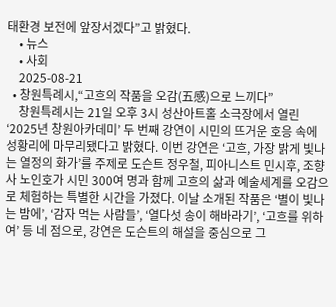태환경 보전에 앞장서겠다”고 밝혔다.
    • 뉴스
    • 사회
    2025-08-21
  • 창원특례시,“고흐의 작품을 오감(五感)으로 느끼다”
    창원특례시는 21일 오후 3시 성산아트홀 소극장에서 열린 ‘2025년 창원아카데미’ 두 번째 강연이 시민의 뜨거운 호응 속에 성황리에 마무리됐다고 밝혔다. 이번 강연은 ‘고흐, 가장 밝게 빛나는 열정의 화가’를 주제로 도슨트 정우철, 피아니스트 민시후, 조향사 노인호가 시민 300여 명과 함께 고흐의 삶과 예술세계를 오감으로 체험하는 특별한 시간을 가졌다. 이날 소개된 작품은 ‘별이 빛나는 밤에’, ‘감자 먹는 사람들’, ‘열다섯 송이 해바라기’, ‘고흐를 위하여’ 등 네 점으로, 강연은 도슨트의 해설을 중심으로 그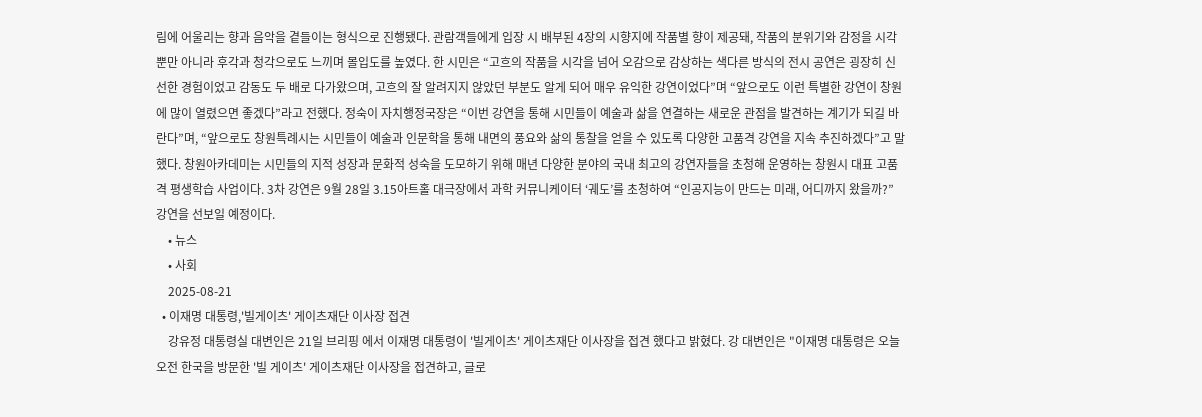림에 어울리는 향과 음악을 곁들이는 형식으로 진행됐다. 관람객들에게 입장 시 배부된 4장의 시향지에 작품별 향이 제공돼, 작품의 분위기와 감정을 시각뿐만 아니라 후각과 청각으로도 느끼며 몰입도를 높였다. 한 시민은 “고흐의 작품을 시각을 넘어 오감으로 감상하는 색다른 방식의 전시 공연은 굉장히 신선한 경험이었고 감동도 두 배로 다가왔으며, 고흐의 잘 알려지지 않았던 부분도 알게 되어 매우 유익한 강연이었다”며 “앞으로도 이런 특별한 강연이 창원에 많이 열렸으면 좋겠다”라고 전했다. 정숙이 자치행정국장은 “이번 강연을 통해 시민들이 예술과 삶을 연결하는 새로운 관점을 발견하는 계기가 되길 바란다”며, “앞으로도 창원특례시는 시민들이 예술과 인문학을 통해 내면의 풍요와 삶의 통찰을 얻을 수 있도록 다양한 고품격 강연을 지속 추진하겠다”고 말했다. 창원아카데미는 시민들의 지적 성장과 문화적 성숙을 도모하기 위해 매년 다양한 분야의 국내 최고의 강연자들을 초청해 운영하는 창원시 대표 고품격 평생학습 사업이다. 3차 강연은 9월 28일 3.15아트홀 대극장에서 과학 커뮤니케이터 ‘궤도’를 초청하여 “인공지능이 만드는 미래, 어디까지 왔을까?” 강연을 선보일 예정이다.
    • 뉴스
    • 사회
    2025-08-21
  • 이재명 대통령,'빌게이츠' 게이츠재단 이사장 접견
    강유정 대통령실 대변인은 21일 브리핑 에서 이재명 대통령이 '빌게이츠' 게이츠재단 이사장을 접견 했다고 밝혔다. 강 대변인은 "이재명 대통령은 오늘 오전 한국을 방문한 '빌 게이츠' 게이츠재단 이사장을 접견하고, 글로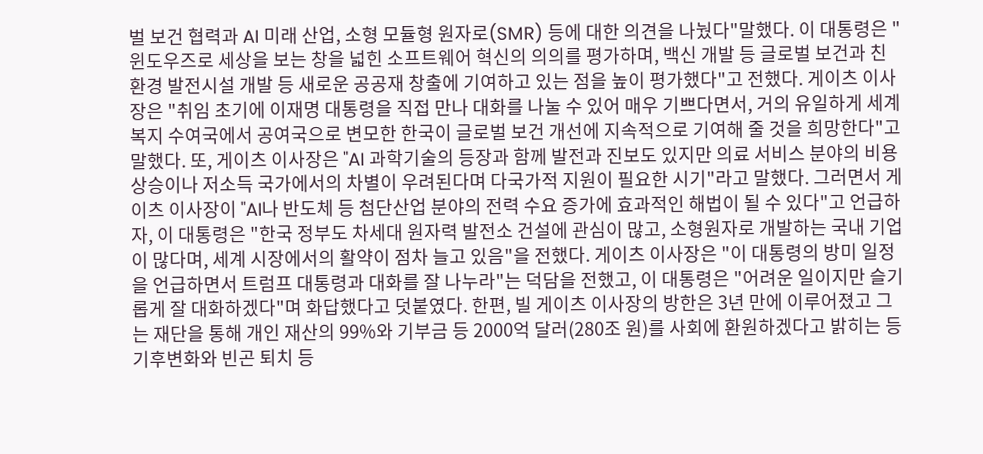벌 보건 협력과 AI 미래 산업, 소형 모듈형 원자로(SMR) 등에 대한 의견을 나눴다"말했다. 이 대통령은 "윈도우즈로 세상을 보는 창을 넓힌 소프트웨어 혁신의 의의를 평가하며, 백신 개발 등 글로벌 보건과 친환경 발전시설 개발 등 새로운 공공재 창출에 기여하고 있는 점을 높이 평가했다"고 전했다. 게이츠 이사장은 "취임 초기에 이재명 대통령을 직접 만나 대화를 나눌 수 있어 매우 기쁘다면서, 거의 유일하게 세계 복지 수여국에서 공여국으로 변모한 한국이 글로벌 보건 개선에 지속적으로 기여해 줄 것을 희망한다"고 말했다. 또, 게이츠 이사장은 "AI 과학기술의 등장과 함께 발전과 진보도 있지만 의료 서비스 분야의 비용 상승이나 저소득 국가에서의 차별이 우려된다며 다국가적 지원이 필요한 시기"라고 말했다. 그러면서 게이츠 이사장이 "AI나 반도체 등 첨단산업 분야의 전력 수요 증가에 효과적인 해법이 될 수 있다"고 언급하자, 이 대통령은 "한국 정부도 차세대 원자력 발전소 건설에 관심이 많고, 소형원자로 개발하는 국내 기업이 많다며, 세계 시장에서의 활약이 점차 늘고 있음"을 전했다. 게이츠 이사장은 "이 대통령의 방미 일정을 언급하면서 트럼프 대통령과 대화를 잘 나누라"는 덕담을 전했고, 이 대통령은 "어려운 일이지만 슬기롭게 잘 대화하겠다"며 화답했다고 덧붙였다. 한편, 빌 게이츠 이사장의 방한은 3년 만에 이루어졌고 그는 재단을 통해 개인 재산의 99%와 기부금 등 2000억 달러(280조 원)를 사회에 환원하겠다고 밝히는 등 기후변화와 빈곤 퇴치 등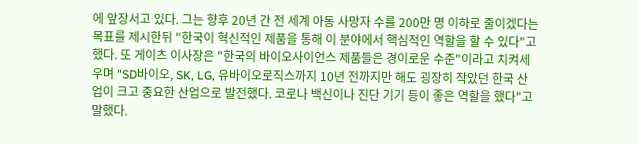에 앞장서고 있다. 그는 향후 20년 간 전 세계 아동 사망자 수를 200만 명 이하로 줄이겠다는 목표를 제시한뒤 "한국이 혁신적인 제품을 통해 이 분야에서 핵심적인 역할을 할 수 있다"고 했다. 또 게이츠 이사장은 "한국의 바이오사이언스 제품들은 경이로운 수준"이라고 치켜세우며 "SD바이오, SK, LG, 유바이오로직스까지 10년 전까지만 해도 굉장히 작았던 한국 산업이 크고 중요한 산업으로 발전했다. 코로나 백신이나 진단 기기 등이 좋은 역할을 했다"고 말했다.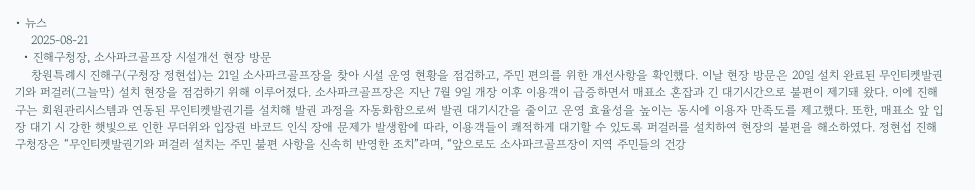• 뉴스
    2025-08-21
  • 진해구청장, 소사파크골프장 시설개선 현장 방문
    창원특례시 진해구(구청장 정현섭)는 21일 소사파크골프장을 찾아 시설 운영 현황을 점검하고, 주민 편의를 위한 개선사항을 확인했다. 이날 현장 방문은 20일 설치 완료된 무인티켓발권기와 퍼걸러(그늘막) 설치 현장을 점검하기 위해 이루어졌다. 소사파크골프장은 지난 7월 9일 개장 이후 이용객이 급증하면서 매표소 혼잡과 긴 대기시간으로 불편이 제기돼 왔다. 이에 진해구는 회원관리시스템과 연동된 무인티켓발권기를 설치해 발권 과정을 자동화함으로써 발권 대기시간을 줄이고 운영 효율성을 높이는 동시에 이용자 만족도를 제고했다. 또한, 매표소 앞 입장 대기 시 강한 햇빛으로 인한 무더위와 입장권 바코드 인식 장애 문제가 발생함에 따라, 이용객들이 쾌적하게 대기할 수 있도록 퍼걸러를 설치하여 현장의 불편을 해소하였다. 정현섭 진해구청장은 “무인티켓발권기와 퍼걸러 설치는 주민 불편 사항을 신속히 반영한 조치”라며, “앞으로도 소사파크골프장이 지역 주민들의 건강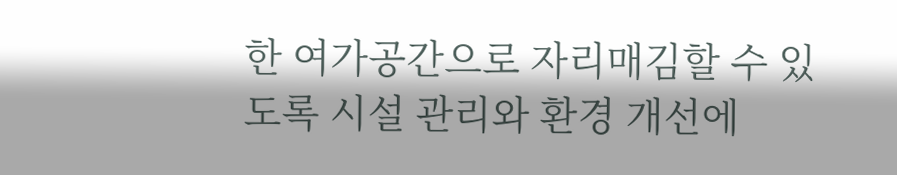한 여가공간으로 자리매김할 수 있도록 시설 관리와 환경 개선에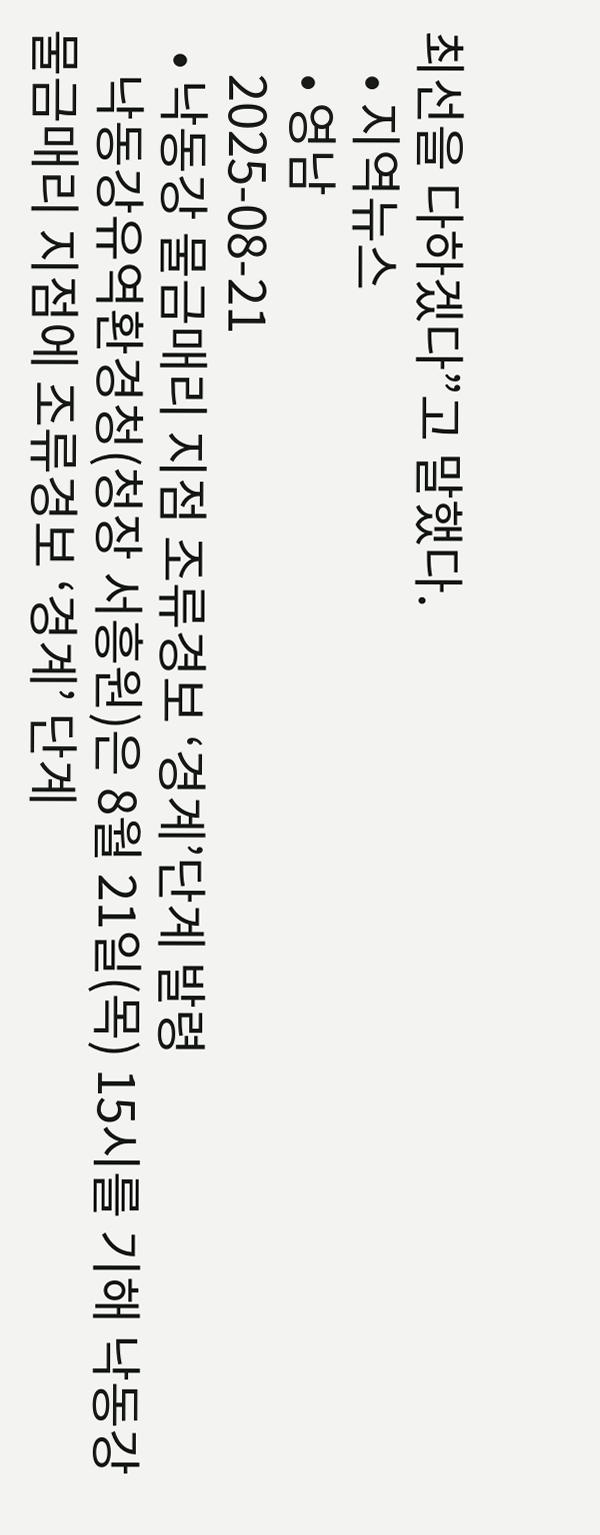최선을 다하겠다”고 말했다.
    • 지역뉴스
    • 영남
    2025-08-21
  • 낙동강 물금매리 지점 조류경보 ‘경계’단계 발령
    낙동강유역환경청(청장 서흥원)은 8월 21일(목) 15시를 기해 낙동강 물금매리 지점에 조류경보 ‘경계’ 단계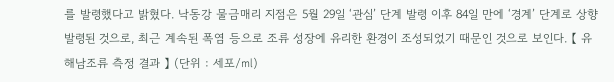를 발령했다고 밝혔다. 낙동강 물금매리 지점은 5월 29일 ‘관심’ 단계 발령 이후 84일 만에 ‘경계’ 단계로 상향 발령된 것으로, 최근 계속된 폭염 등으로 조류 성장에 유리한 환경이 조성되었기 때문인 것으로 보인다. 【 유해남조류 측정 결과 】 (단위 : 세포/㎖)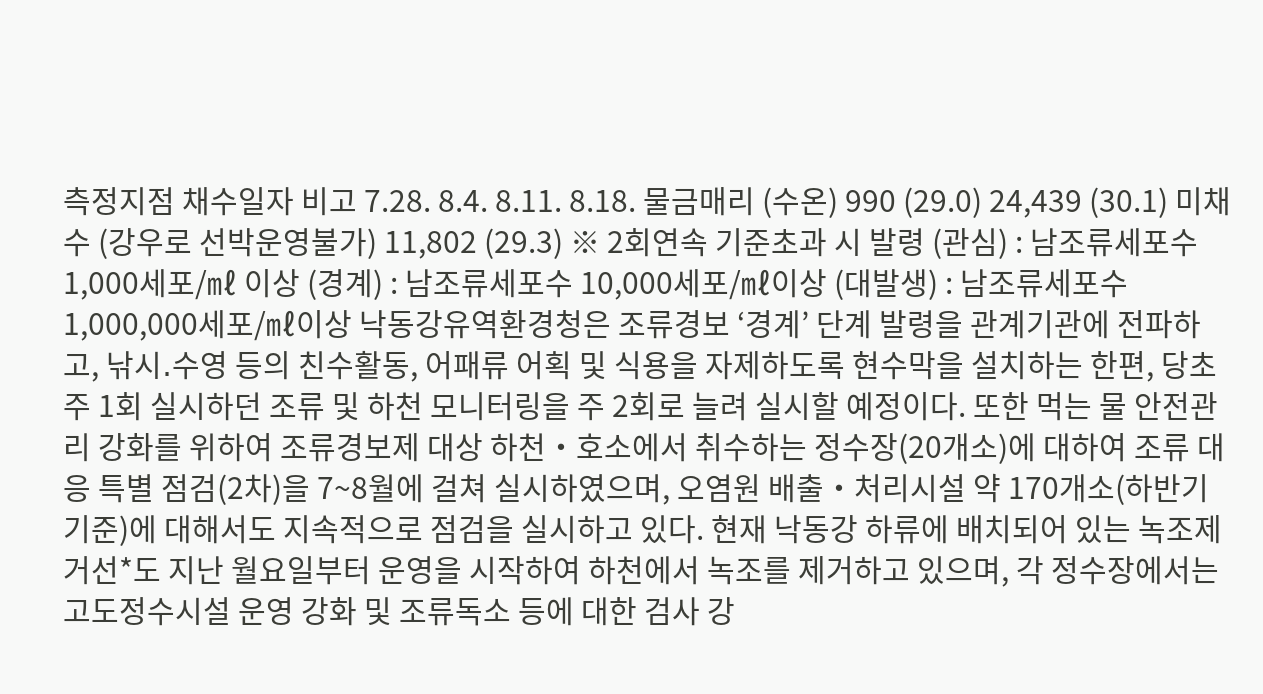측정지점 채수일자 비고 7.28. 8.4. 8.11. 8.18. 물금매리 (수온) 990 (29.0) 24,439 (30.1) 미채수 (강우로 선박운영불가) 11,802 (29.3) ※ 2회연속 기준초과 시 발령 (관심) : 남조류세포수 1,000세포/㎖ 이상 (경계) : 남조류세포수 10,000세포/㎖이상 (대발생) : 남조류세포수 1,000,000세포/㎖이상 낙동강유역환경청은 조류경보 ‘경계’ 단계 발령을 관계기관에 전파하고, 낚시․수영 등의 친수활동, 어패류 어획 및 식용을 자제하도록 현수막을 설치하는 한편, 당초 주 1회 실시하던 조류 및 하천 모니터링을 주 2회로 늘려 실시할 예정이다. 또한 먹는 물 안전관리 강화를 위하여 조류경보제 대상 하천‧호소에서 취수하는 정수장(20개소)에 대하여 조류 대응 특별 점검(2차)을 7~8월에 걸쳐 실시하였으며, 오염원 배출‧처리시설 약 170개소(하반기 기준)에 대해서도 지속적으로 점검을 실시하고 있다. 현재 낙동강 하류에 배치되어 있는 녹조제거선*도 지난 월요일부터 운영을 시작하여 하천에서 녹조를 제거하고 있으며, 각 정수장에서는 고도정수시설 운영 강화 및 조류독소 등에 대한 검사 강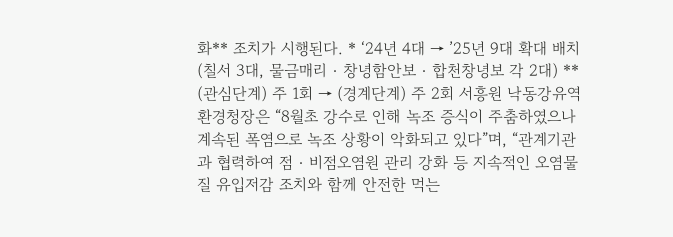화** 조치가 시행된다. * ‘24년 4대 → ’25년 9대 확대 배치(칠서 3대, 물금매리‧창녕함안보‧합천창녕보 각 2대) ** (관심단계) 주 1회 → (경계단계) 주 2회 서흥원 낙동강유역환경청장은 “8월초 강수로 인해 녹조 증식이 주춤하였으나 계속된 폭염으로 녹조 상황이 악화되고 있다”며, “관계기관과 협력하여 점‧비점오염원 관리 강화 등 지속적인 오염물질 유입저감 조치와 함께 안전한 먹는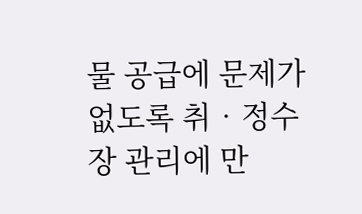물 공급에 문제가 없도록 취‧정수장 관리에 만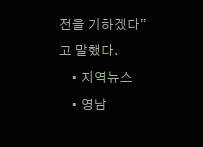전을 기하겠다”고 말했다.
    • 지역뉴스
    • 영남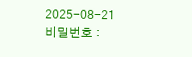2025-08-21
비밀번호 :